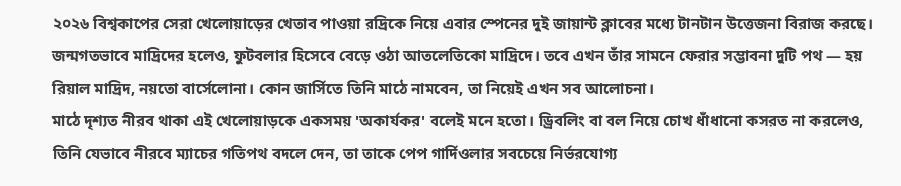২০২৬ বিশ্বকাপের সেরা খেলোয়াড়ের খেতাব পাওয়া রদ্রিকে নিয়ে এবার স্পেনের দুই জায়ান্ট ক্লাবের মধ্যে টানটান উত্তেজনা বিরাজ করছে। জন্মগতভাবে মাদ্রিদের হলেও, ফুটবলার হিসেবে বেড়ে ওঠা আতলেতিকো মাদ্রিদে। তবে এখন তাঁর সামনে ফেরার সম্ভাবনা দুটি পথ — হয় রিয়াল মাদ্রিদ, নয়তো বার্সেলোনা। কোন জার্সিতে তিনি মাঠে নামবেন, তা নিয়েই এখন সব আলোচনা।
মাঠে দৃশ্যত নীরব থাকা এই খেলোয়াড়কে একসময় 'অকার্যকর' বলেই মনে হতো। ড্রিবলিং বা বল নিয়ে চোখ ধাঁধানো কসরত না করলেও, তিনি যেভাবে নীরবে ম্যাচের গতিপথ বদলে দেন, তা তাকে পেপ গার্দিওলার সবচেয়ে নির্ভরযোগ্য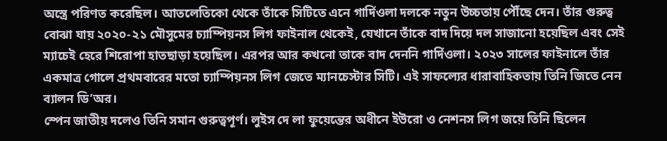অস্ত্রে পরিণত করেছিল। আতলেতিকো থেকে তাঁকে সিটিতে এনে গার্দিওলা দলকে নতুন উচ্চতায় পৌঁছে দেন। তাঁর গুরুত্ব বোঝা যায় ২০২০-২১ মৌসুমের চ্যাম্পিয়নস লিগ ফাইনাল থেকেই, যেখানে তাঁকে বাদ দিয়ে দল সাজানো হয়েছিল এবং সেই ম্যাচেই হেরে শিরোপা হাতছাড়া হয়েছিল। এরপর আর কখনো তাকে বাদ দেননি গার্দিওলা। ২০২৩ সালের ফাইনালে তাঁর একমাত্র গোলে প্রথমবারের মতো চ্যাম্পিয়নস লিগ জেতে ম্যানচেস্টার সিটি। এই সাফল্যের ধারাবাহিকতায় তিনি জিতে নেন ব্যালন ডি’অর।
স্পেন জাতীয় দলেও তিনি সমান গুরুত্বপূর্ণ। লুইস দে লা ফুয়েন্তের অধীনে ইউরো ও নেশনস লিগ জয়ে তিনি ছিলেন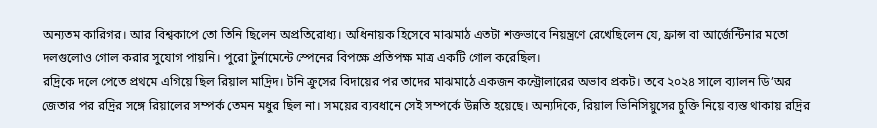অন্যতম কারিগর। আর বিশ্বকাপে তো তিনি ছিলেন অপ্রতিরোধ্য। অধিনায়ক হিসেবে মাঝমাঠ এতটা শক্তভাবে নিয়ন্ত্রণে রেখেছিলেন যে, ফ্রান্স বা আর্জেন্টিনার মতো দলগুলোও গোল করার সুযোগ পায়নি। পুরো টুর্নামেন্টে স্পেনের বিপক্ষে প্রতিপক্ষ মাত্র একটি গোল করেছিল।
রদ্রিকে দলে পেতে প্রথমে এগিয়ে ছিল রিয়াল মাদ্রিদ। টনি ক্রুসের বিদায়ের পর তাদের মাঝমাঠে একজন কন্ট্রোলারের অভাব প্রকট। তবে ২০২৪ সালে ব্যালন ডি’অর জেতার পর রদ্রির সঙ্গে রিয়ালের সম্পর্ক তেমন মধুর ছিল না। সময়ের ব্যবধানে সেই সম্পর্কে উন্নতি হয়েছে। অন্যদিকে, রিয়াল ভিনিসিয়ুসের চুক্তি নিয়ে ব্যস্ত থাকায় রদ্রির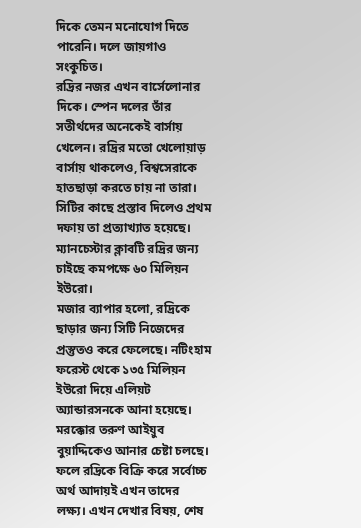দিকে তেমন মনোযোগ দিতে পারেনি। দলে জায়গাও সংকুচিত।
রদ্রির নজর এখন বার্সেলোনার দিকে। স্পেন দলের তাঁর সতীর্থদের অনেকেই বার্সায় খেলেন। রদ্রির মতো খেলোয়াড় বার্সায় থাকলেও, বিশ্বসেরাকে হাতছাড়া করতে চায় না তারা। সিটির কাছে প্রস্তাব দিলেও প্রথম দফায় তা প্রত্যাখ্যাত হয়েছে। ম্যানচেস্টার ক্লাবটি রদ্রির জন্য চাইছে কমপক্ষে ৬০ মিলিয়ন ইউরো।
মজার ব্যাপার হলো, রদ্রিকে ছাড়ার জন্য সিটি নিজেদের প্রস্তুতও করে ফেলেছে। নটিংহাম ফরেস্ট থেকে ১৩৫ মিলিয়ন ইউরো দিয়ে এলিয়ট অ্যান্ডারসনকে আনা হয়েছে। মরক্কোর তরুণ আইয়ুব বুয়াদ্দিকেও আনার চেষ্টা চলছে। ফলে রদ্রিকে বিক্রি করে সর্বোচ্চ অর্থ আদায়ই এখন তাদের লক্ষ্য। এখন দেখার বিষয়, শেষ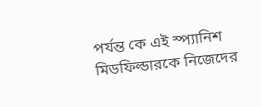পর্যন্ত কে এই স্প্যানিশ মিডফিল্ডারকে নিজেদের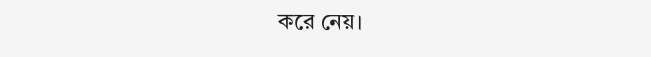করে নেয়।